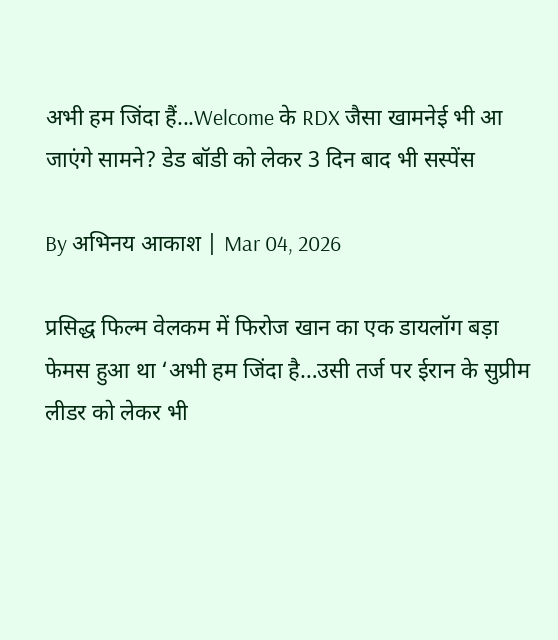अभी हम जिंदा हैं...Welcome के RDX जैसा खामनेई भी आ जाएंगे सामने? डेड बॉडी को लेकर 3 दिन बाद भी सस्पेंस

By अभिनय आकाश | Mar 04, 2026

प्रसिद्ध फिल्म वेलकम में फिरोज खान का एक डायलॉग बड़ा फेमस हुआ था ‘अभी हम जिंदा है…उसी तर्ज पर ईरान के सुप्रीम लीडर को लेकर भी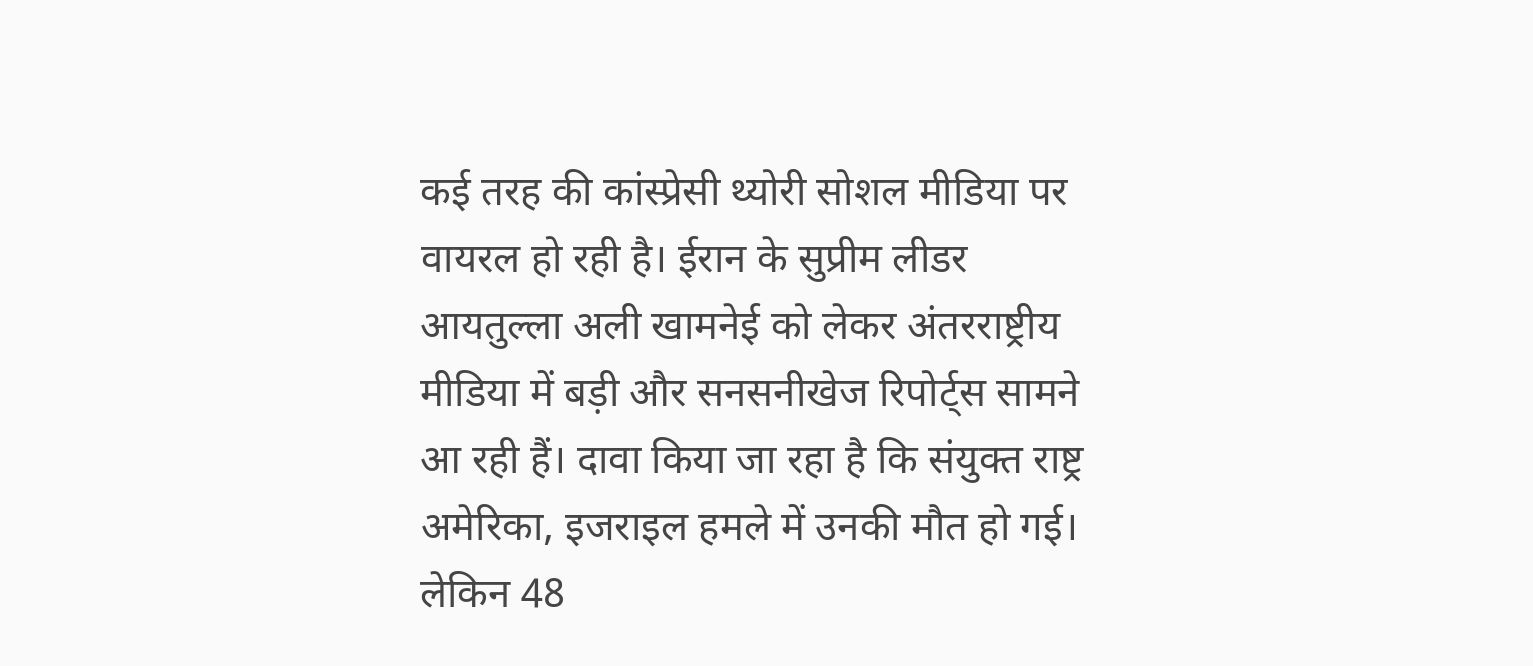कई तरह की कांस्प्रेसी थ्योरी सोशल मीडिया पर वायरल हो रही है। ईरान के सुप्रीम लीडर आयतुल्ला अली खामनेई को लेकर अंतरराष्ट्रीय मीडिया में बड़ी और सनसनीखेज रिपोर्ट्स सामने आ रही हैं। दावा किया जा रहा है कि संयुक्त राष्ट्र अमेरिका, इजराइल हमले में उनकी मौत हो गई। लेकिन 48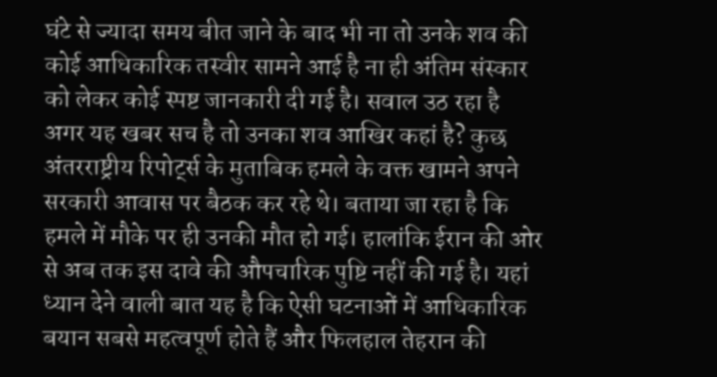घंटे से ज्यादा समय बीत जाने के बाद भी ना तो उनके शव की कोई आधिकारिक तस्वीर सामने आई है ना ही अंतिम संस्कार को लेकर कोई स्पष्ट जानकारी दी गई है। सवाल उठ रहा है अगर यह खबर सच है तो उनका शव आखिर कहां है? कुछ अंतरराष्ट्रीय रिपोर्ट्स के मुताबिक हमले के वक्त खामने अपने सरकारी आवास पर बैठक कर रहे थे। बताया जा रहा है कि हमले में मौके पर ही उनकी मौत हो गई। हालांकि ईरान की ओर से अब तक इस दावे की औपचारिक पुष्टि नहीं की गई है। यहां ध्यान देने वाली बात यह है कि ऐसी घटनाओं में आधिकारिक बयान सबसे महत्वपूर्ण होते हैं और फिलहाल तेहरान की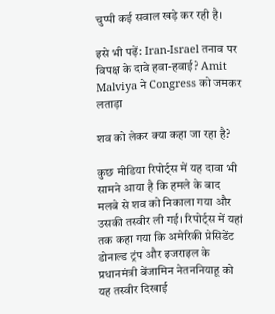चुप्पी कई सवाल खड़े कर रही है।

इसे भी पढ़ें: Iran-Israel तनाव पर विपक्ष के दावे हवा-हवाई? Amit Malviya ने Congress को जमकर लताड़ा

शव को लेकर क्या कहा जा रहा है?

कुछ मीडिया रिपोर्ट्स में यह दावा भी सामने आया है कि हमले के बाद मलबे से शव को निकाला गया और उसकी तस्वीर ली गई। रिपोर्ट्स में यहां तक कहा गया कि अमेरिकी प्रेसिडेंट डोनाल्ड ट्रंप और इजराइल के प्रधानमंत्री बेंजामिन नेतननियाहू को यह तस्वीर दिखाई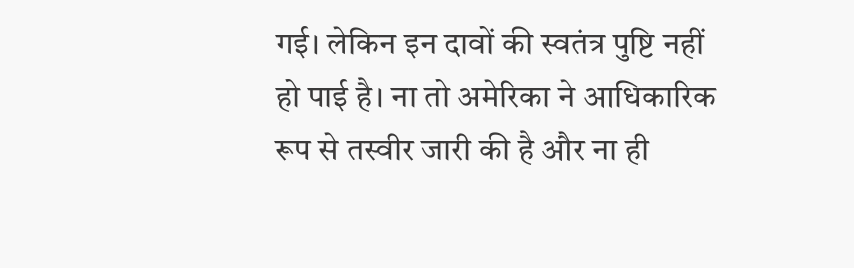गई। लेकिन इन दावों की स्वतंत्र पुष्टि नहीं हो पाई है। ना तो अमेरिका ने आधिकारिक रूप से तस्वीर जारी की है और ना ही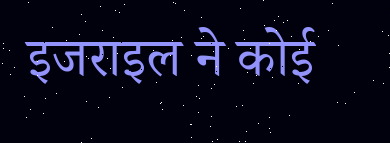इजराइल ने कोई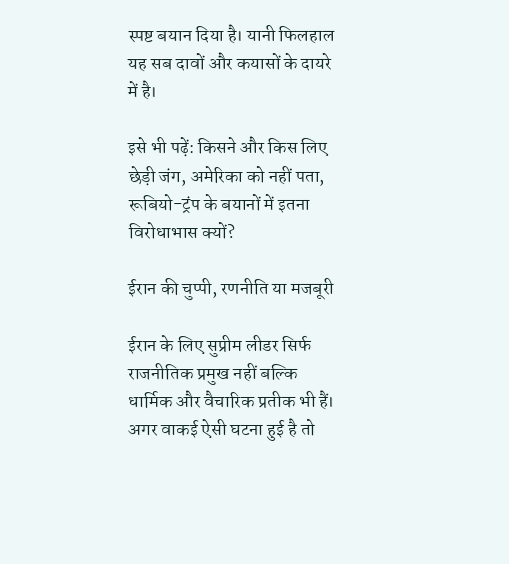स्पष्ट बयान दिया है। यानी फिलहाल यह सब दावों और कयासों के दायरे में है।

इसे भी पढ़ें: किसने और किस लिए छेड़ी जंग, अमेरिका को नहीं पता, रूबियो-ट्रंप के बयानों में इतना विरोधाभास क्यों?

ईरान की चुप्पी, रणनीति या मजबूरी

ईरान के लिए सुप्रीम लीडर सिर्फ राजनीतिक प्रमुख नहीं बल्कि धार्मिक और वैचारिक प्रतीक भी हैं। अगर वाकई ऐसी घटना हुई है तो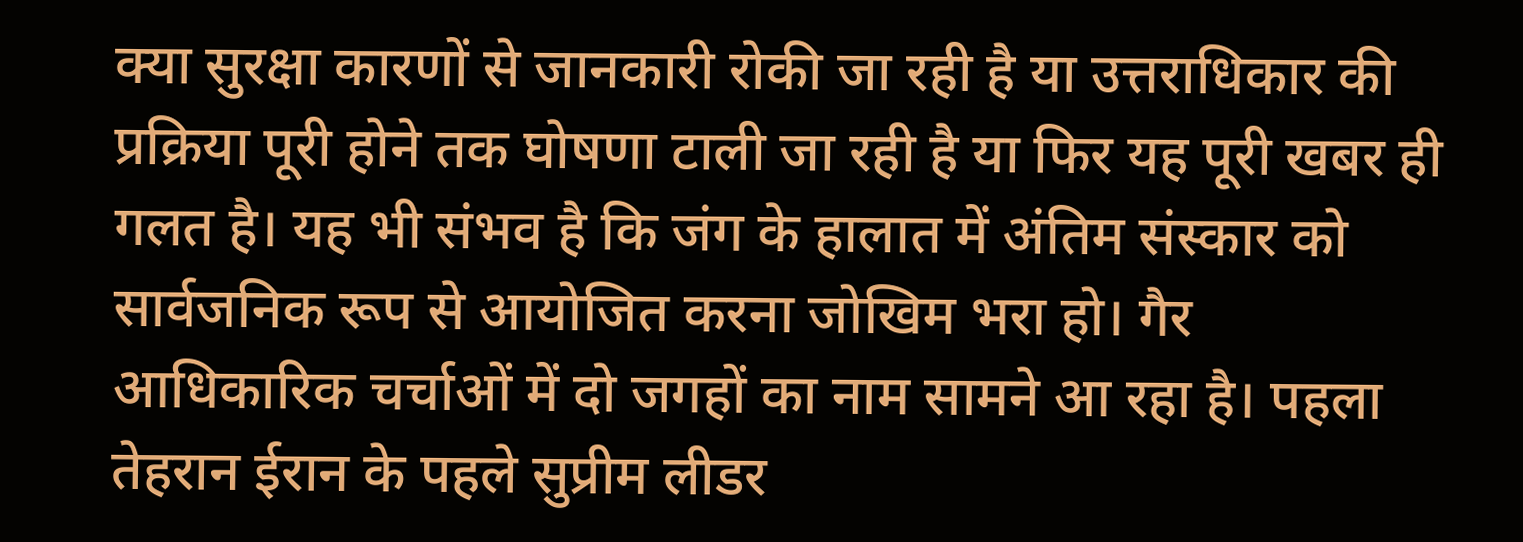क्या सुरक्षा कारणों से जानकारी रोकी जा रही है या उत्तराधिकार की प्रक्रिया पूरी होने तक घोषणा टाली जा रही है या फिर यह पूरी खबर ही गलत है। यह भी संभव है कि जंग के हालात में अंतिम संस्कार को सार्वजनिक रूप से आयोजित करना जोखिम भरा हो। गैर आधिकारिक चर्चाओं में दो जगहों का नाम सामने आ रहा है। पहला तेहरान ईरान के पहले सुप्रीम लीडर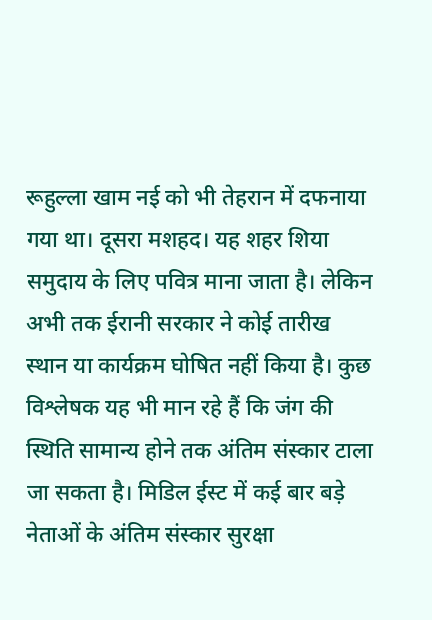रूहुल्ला खाम नई को भी तेहरान में दफनाया गया था। दूसरा मशहद। यह शहर शिया समुदाय के लिए पवित्र माना जाता है। लेकिन अभी तक ईरानी सरकार ने कोई तारीख स्थान या कार्यक्रम घोषित नहीं किया है। कुछ विश्लेषक यह भी मान रहे हैं कि जंग की स्थिति सामान्य होने तक अंतिम संस्कार टाला जा सकता है। मिडिल ईस्ट में कई बार बड़े नेताओं के अंतिम संस्कार सुरक्षा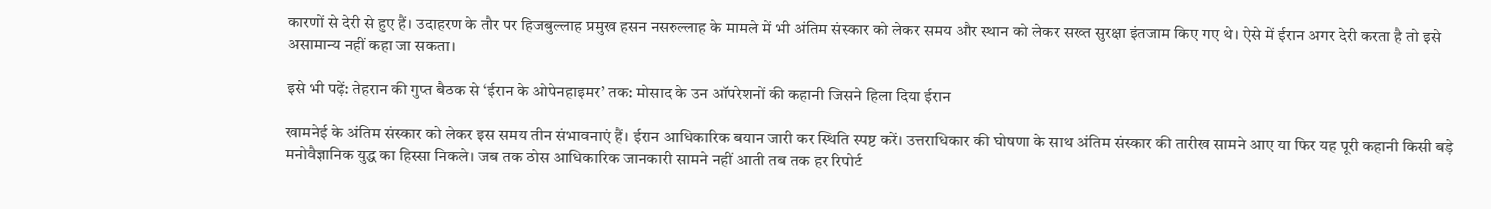कारणों से देरी से हुए हैं। उदाहरण के तौर पर हिजबुल्लाह प्रमुख हसन नसरुल्लाह के मामले में भी अंतिम संस्कार को लेकर समय और स्थान को लेकर सख्त सुरक्षा इंतजाम किए गए थे। ऐसे में ईरान अगर देरी करता है तो इसे असामान्य नहीं कहा जा सकता।

इसे भी पढ़ें: तेहरान की गुप्त बैठक से ‘ईरान के ओपेनहाइमर’ तक: मोसाद के उन ऑपरेशनों की कहानी जिसने हिला दिया ईरान

खामनेई के अंतिम संस्कार को लेकर इस समय तीन संभावनाएं हैं। ईरान आधिकारिक बयान जारी कर स्थिति स्पष्ट करें। उत्तराधिकार की घोषणा के साथ अंतिम संस्कार की तारीख सामने आए या फिर यह पूरी कहानी किसी बड़े मनोवैज्ञानिक युद्ध का हिस्सा निकले। जब तक ठोस आधिकारिक जानकारी सामने नहीं आती तब तक हर रिपोर्ट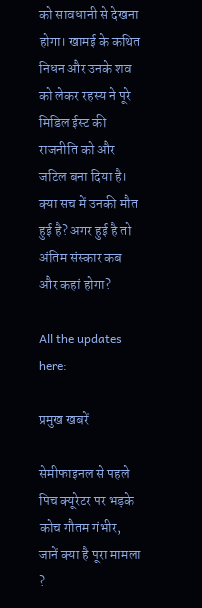को सावधानी से देखना होगा। खामई के कथित निधन और उनके शव को लेकर रहस्य ने पूरे मिडिल ईस्ट की राजनीति को और जटिल बना दिया है।  क्या सच में उनकी मौत हुई है? अगर हुई है तो अंतिम संस्कार कब और कहां होगा?

All the updates here:

प्रमुख खबरें

सेमीफाइनल से पहले पिच क्यूरेटर पर भड़के कोच गौतम गंभीर, जानें क्या है पूरा मामला ?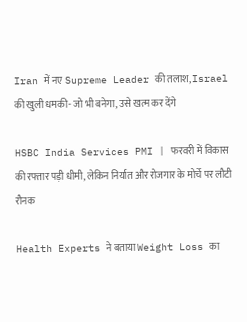Iran में नए Supreme Leader की तलाश, Israel की खुली धमकी- जो भी बनेगा, उसे खत्म कर देंगे

HSBC India Services PMI | फरवरी में विकास की रफ्तार पड़ी धीमी, लेकिन निर्यात और रोजगार के मोर्चे पर लौटी रौनक

Health Experts ने बताया Weight Loss का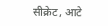सीक्रेट, आटे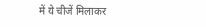में ये चीजें मिलाकर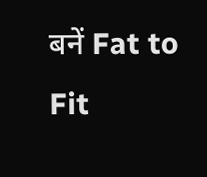बनें Fat to Fit